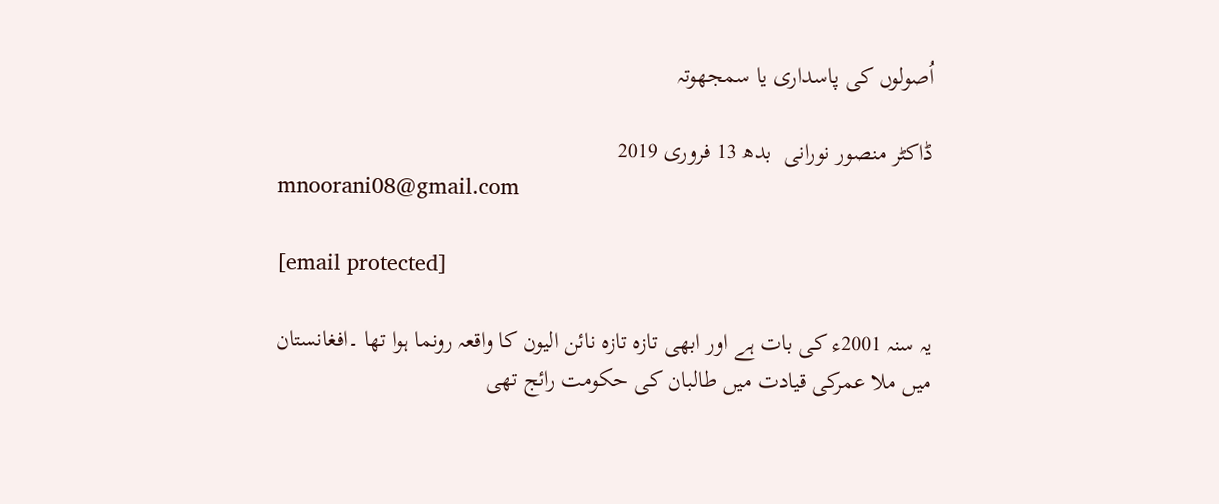اُصولوں کی پاسداری یا سمجھوتہ

ڈاکٹر منصور نورانی  بدھ 13 فروری 2019
mnoorani08@gmail.com

[email protected]

یہ سنہ 2001ء کی بات ہے اور ابھی تازہ تازہ نائن الیون کا واقعہ رونما ہوا تھا ۔افغانستان میں ملا عمرکی قیادت میں طالبان کی حکومت رائج تھی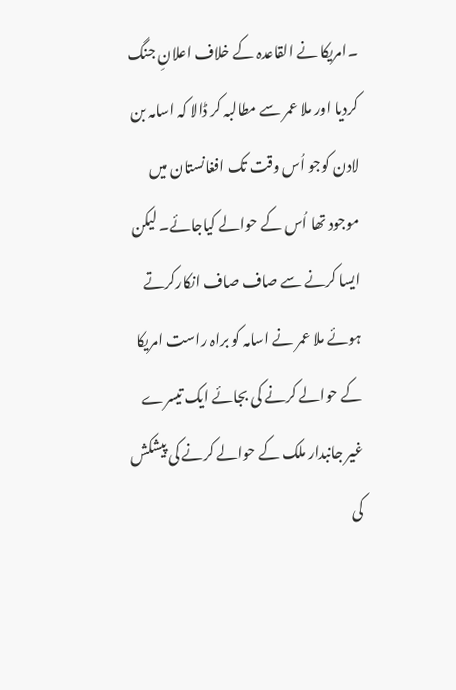۔امریکا نے القاعدہ کے خلاف اعلانِ جنگ کردیا اور ملا عمر سے مطالبہ کر ڈالا کہ اسامہ بن لادن کوجو اُس وقت تک افغانستان میں موجود تھا اُس کے حوالے کیاجائے۔ لیکن ایسا کرنے سے صاف صاف انکارکرتے ہوئے ملا عمر نے اسامہ کو براہ راست امریکا کے حوالے کرنے کی بجائے ایک تیسرے غیر جانبدار ملک کے حوالے کرنے کی پیشکش کی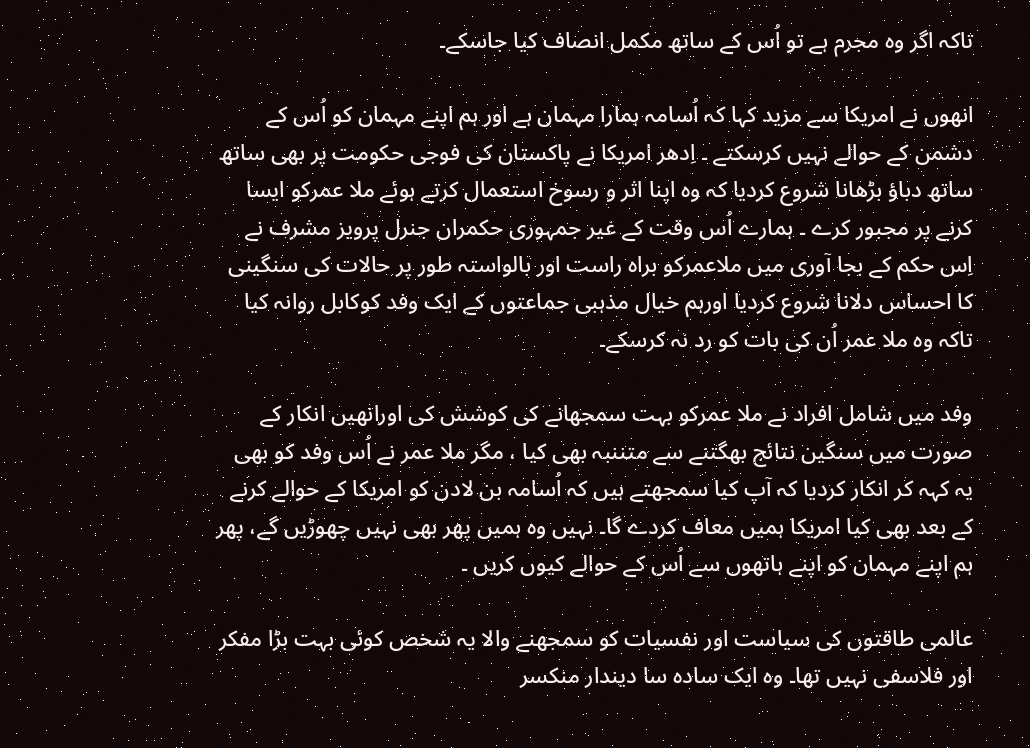تاکہ اگر وہ مجرم ہے تو اُس کے ساتھ مکمل انصاف کیا جاسکے۔

انھوں نے امریکا سے مزید کہا کہ اُسامہ ہمارا مہمان ہے اور ہم اپنے مہمان کو اُس کے دشمن کے حوالے نہیں کرسکتے ۔ اِدھر امریکا نے پاکستان کی فوجی حکومت پر بھی ساتھ ساتھ دباؤ بڑھانا شروع کردیا کہ وہ اپنا اثر و رسوخ استعمال کرتے ہوئے ملا عمرکو ایسا کرنے پر مجبور کرے ۔ ہمارے اُس وقت کے غیر جمہوری حکمران جنرل پرویز مشرف نے اِس حکم کے بجا آوری میں ملاعمرکو براہ راست اور بالواستہ طور پر حالات کی سنگینی کا احساس دلانا شروع کردیا اورہم خیال مذہبی جماعتوں کے ایک وفد کوکابل روانہ کیا تاکہ وہ ملا عمر اُن کی بات کو رد نہ کرسکے۔

وفد میں شامل افراد نے ملا عمرکو بہت سمجھانے کی کوشش کی اورانھیں انکار کے صورت میں سنگین نتائج بھگتنے سے متننبہ بھی کیا ، مگر ملا عمر نے اُس وفد کو بھی یہ کہہ کر انکار کردیا کہ آپ کیا سمجھتے ہیں کہ اُسامہ بن لادن کو امریکا کے حوالے کرنے کے بعد بھی کیا امریکا ہمیں معاف کردے گا۔ نہیں وہ ہمیں پھر بھی نہیں چھوڑیں گے، پھر ہم اپنے مہمان کو اپنے ہاتھوں سے اُس کے حوالے کیوں کریں ۔

عالمی طاقتوں کی سیاست اور نفسیات کو سمجھنے والا یہ شخص کوئی بہت بڑا مفکر اور فلاسفی نہیں تھا۔ وہ ایک سادہ سا دیندار منکسر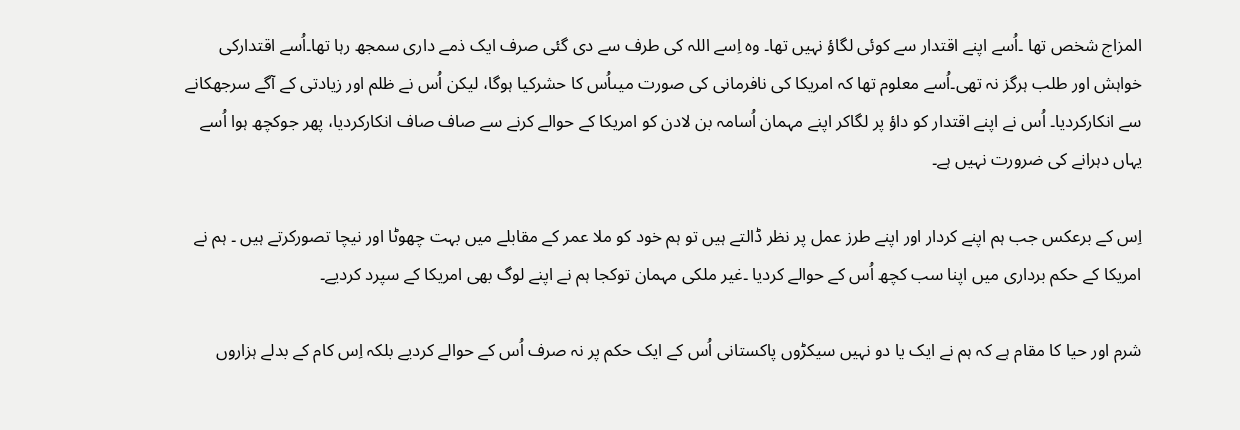المزاج شخص تھا ۔اُسے اپنے اقتدار سے کوئی لگاؤ نہیں تھا۔ وہ اِسے اللہ کی طرف سے دی گئی صرف ایک ذمے داری سمجھ رہا تھا۔اُسے اقتدارکی خواہش اور طلب ہرگز نہ تھی۔اُسے معلوم تھا کہ امریکا کی نافرمانی کی صورت میںاُس کا حشرکیا ہوگا، لیکن اُس نے ظلم اور زیادتی کے آگے سرجھکانے سے انکارکردیا۔ اُس نے اپنے اقتدار کو داؤ پر لگاکر اپنے مہمان اُسامہ بن لادن کو امریکا کے حوالے کرنے سے صاف صاف انکارکردیا، پھر جوکچھ ہوا اُسے یہاں دہرانے کی ضرورت نہیں ہے۔

اِس کے برعکس جب ہم اپنے کردار اور اپنے طرز عمل پر نظر ڈالتے ہیں تو ہم خود کو ملا عمر کے مقابلے میں بہت چھوٹا اور نیچا تصورکرتے ہیں ۔ ہم نے امریکا کے حکم برداری میں اپنا سب کچھ اُس کے حوالے کردیا ۔غیر ملکی مہمان توکجا ہم نے اپنے لوگ بھی امریکا کے سپرد کردیے۔

شرم اور حیا کا مقام ہے کہ ہم نے ایک یا دو نہیں سیکڑوں پاکستانی اُس کے ایک حکم پر نہ صرف اُس کے حوالے کردیے بلکہ اِس کام کے بدلے ہزاروں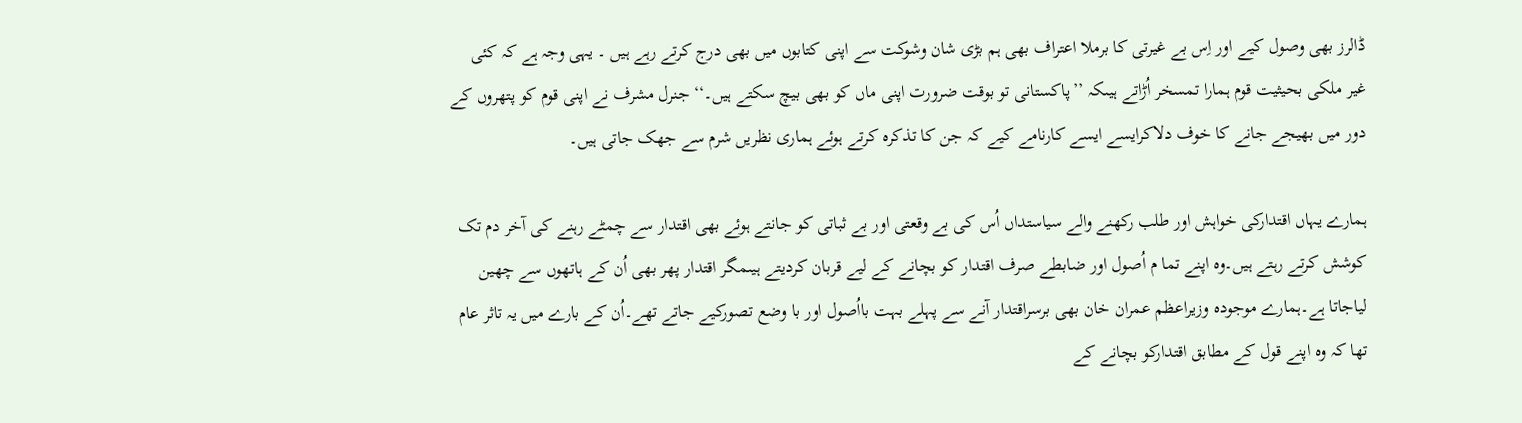ڈالرز بھی وصول کیے اور اِس بے غیرتی کا برملا اعتراف بھی ہم بڑی شان وشوکت سے اپنی کتابوں میں بھی درج کرتے رہے ہیں ۔ یہی وجہ ہے کہ کئی غیر ملکی بحیثیت قوم ہمارا تمسخر اُڑاتے ہیںکہ ’’پاکستانی تو بوقت ضرورت اپنی ماں کو بھی بیچ سکتے ہیں۔‘‘ جنرل مشرف نے اپنی قوم کو پتھروں کے دور میں بھیجے جانے کا خوف دلاکرایسے ایسے کارنامے کیے کہ جن کا تذکرہ کرتے ہوئے ہماری نظریں شرم سے جھک جاتی ہیں۔

ہمارے یہاں اقتدارکی خواہش اور طلب رکھنے والے سیاستداں اُس کی بے وقعتی اور بے ثباتی کو جانتے ہوئے بھی اقتدار سے چمٹے رہنے کی آخر دم تک کوشش کرتے رہتے ہیں۔وہ اپنے تما م اُصول اور ضابطے صرف اقتدار کو بچانے کے لیے قربان کردیتے ہیںمگر اقتدار پھر بھی اُن کے ہاتھوں سے چھین لیاجاتا ہے۔ہمارے موجودہ وزیراعظم عمران خان بھی برسراقتدار آنے سے پہلے بہت بااُصول اور با وضع تصورکیے جاتے تھے۔اُن کے بارے میں یہ تاثر عام تھا کہ وہ اپنے قول کے مطابق اقتدارکو بچانے کے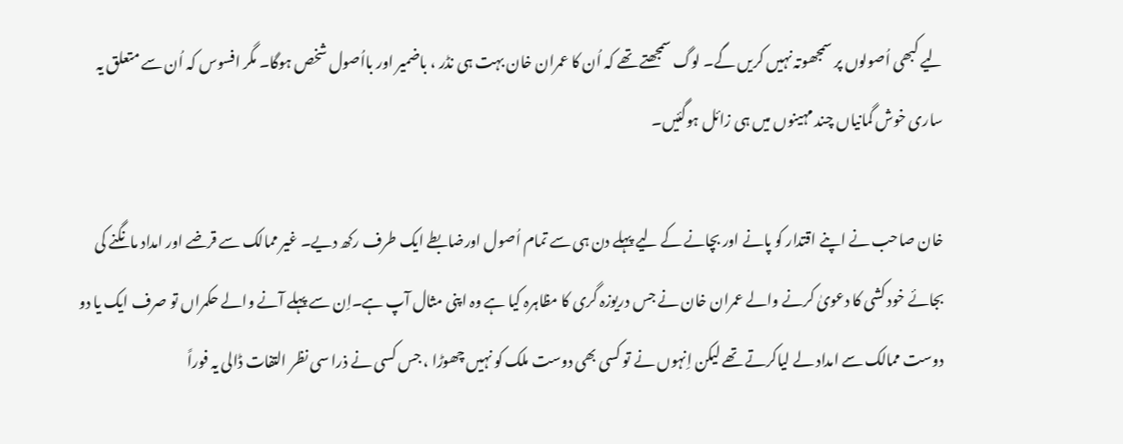لیے کبھی اُصولوں پر سمجھوتہ نہیں کریں گے۔ لوگ سمجھتے تھے کہ اُن کا عمران خان بہت ہی نڈر ، باضمیر اور بااُصول شخص ہوگا۔ مگر افسوس کہ اُن سے متعلق یہ ساری خوش گمانیاں چند مہینوں میں ہی زائل ہوگئیں۔

خان صاحب نے اپنے اقتدار کو پانے اور بچانے کے لیے پہلے دن ہی سے تمام اُصول اورضابطے ایک طرف رکھ دیے۔ غیر ممالک سے قرضے اور امداد مانگنے کی بجائے خود کشی کا دعویٰ کرنے والے عمران خان نے جس دریوزہ گری کا مظاہرہ کیا ہے وہ اپنی مثال آپ ہے۔اِن سے پہلے آنے والے حکمراں تو صرف ایک یا دو دوست ممالک سے امداد لے لیاکرتے تھے لیکن اِنہوں نے تو کسی بھی دوست ملک کو نہیں چھوڑا ، جس کسی نے ذرا سی نظر التفات ڈالی یہ فوراً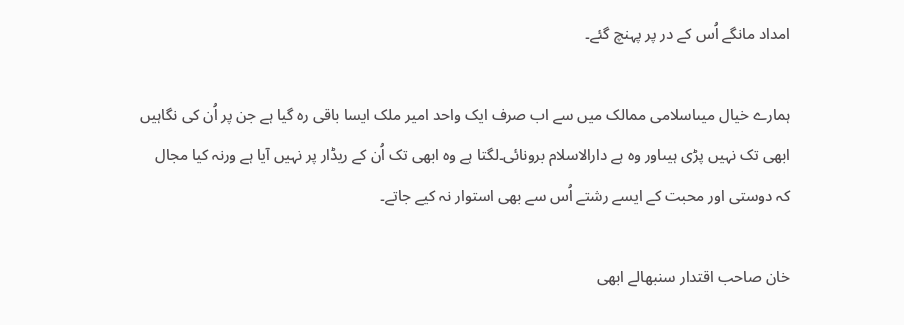امداد مانگے اُس کے در پر پہنچ گئے۔

ہمارے خیال میںاسلامی ممالک میں سے اب صرف ایک واحد امیر ملک ایسا باقی رہ گیا ہے جن پر اُن کی نگاہیں ابھی تک نہیں پڑی ہیںاور وہ ہے دارالاسلام برونائی۔لگتا ہے وہ ابھی تک اُن کے ریڈار پر نہیں آیا ہے ورنہ کیا مجال کہ دوستی اور محبت کے ایسے رشتے اُس سے بھی استوار نہ کیے جاتے۔

خان صاحب اقتدار سنبھالے ابھی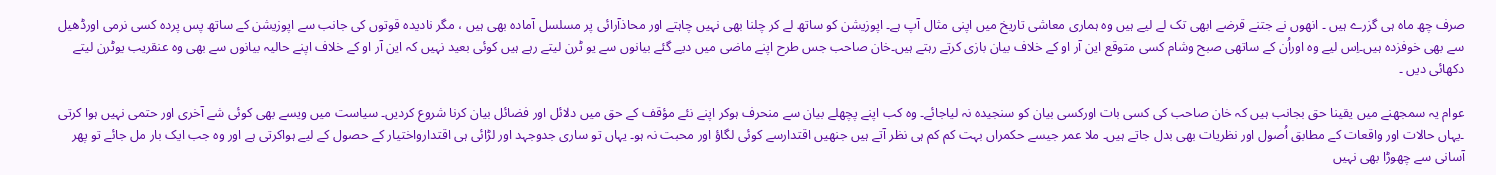صرف چھ ماہ ہی گزرے ہیں ۔ انھوں نے جتنے قرضے ابھی تک لے لیے ہیں وہ ہماری معاشی تاریخ میں اپنی مثال آپ ہے۔ اپوزیشن کو ساتھ لے کر چلنا بھی نہیں چاہتے اور محاذآرائی پر مسلسل آمادہ بھی ہیں ، مگر نادیدہ قوتوں کی جانب سے اپوزیشن کے ساتھ پس پردہ کسی نرمی اورڈھیل سے بھی خوفزدہ ہیں۔اِس لیے وہ اوراُن کے ساتھی صبح وشام کسی متوقع این آر او کے خلاف بیان بازی کرتے رہتے ہیں۔خان صاحب جس طرح اپنے ماضی میں دیے گئے بیانوں سے یو ٹرن لیتے رہے ہیں کوئی بعید نہیں کہ این آر او کے خلاف اپنے حالیہ بیانوں سے بھی وہ عنقریب یوٹرن لیتے دکھائی دیں ۔

عوام یہ سمجھنے میں یقینا حق بجانب ہیں کہ خان صاحب کی کسی بات اورکسی بیان کو سنجیدہ نہ لیاجائے۔ وہ کب اپنے پچھلے بیان سے منحرف ہوکر اپنے نئے مؤقف کے حق میں دلائل اور فضائل بیان کرنا شروع کردیں۔ سیاست میں ویسے بھی کوئی شے آخری اور حتمی نہیں ہوا کرتی ۔یہاں حالات اور واقعات کے مطابق اُصول اور نظریات بھی بدل جاتے ہیں۔ ملا عمر جیسے حکمراں بہت کم کم ہی نظر آتے ہیں جنھیں اقتدارسے کوئی لگاؤ اور محبت نہ ہو۔ یہاں تو ساری جدوجہد اور لڑائی ہی اقتدارواختیار کے حصول کے لیے ہواکرتی ہے اور وہ جب ایک بار مل جائے تو پھر آسانی سے چھوڑا بھی نہیں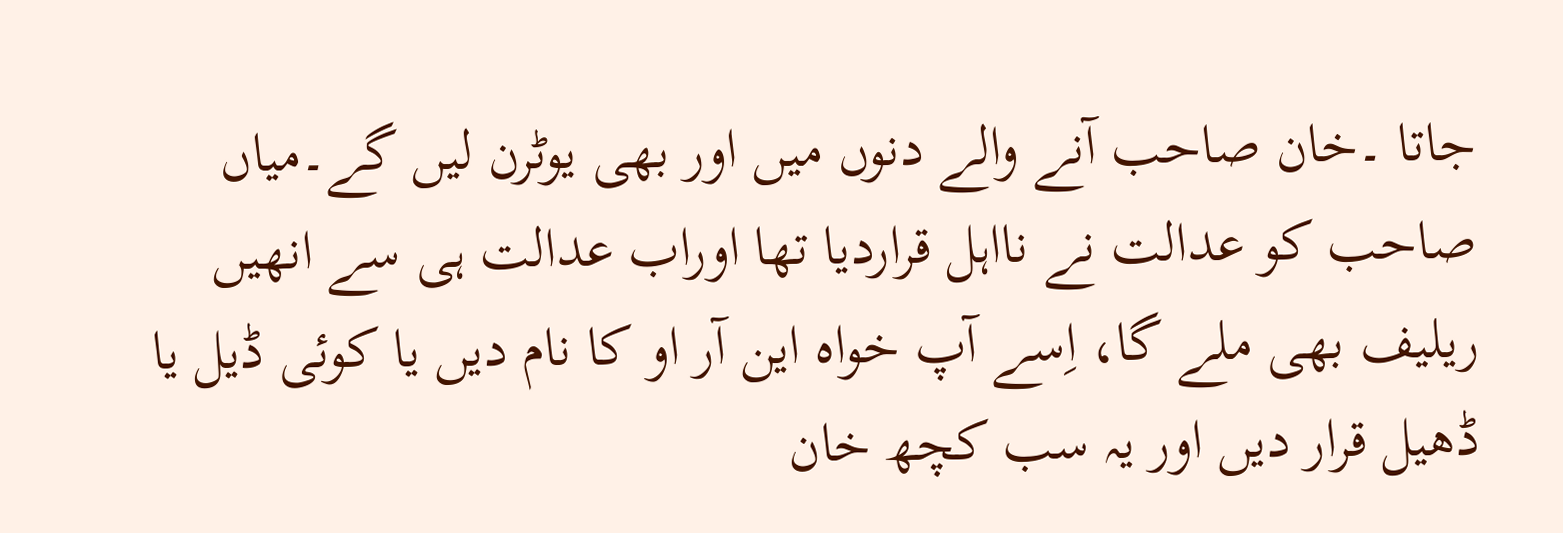جاتا ۔خان صاحب آنے والے دنوں میں اور بھی یوٹرن لیں گے۔میاں صاحب کو عدالت نے نااہل قراردیا تھا اوراب عدالت ہی سے انھیں ریلیف بھی ملے گا، اِسے آپ خواہ این آر او کا نام دیں یا کوئی ڈیل یا ڈھیل قرار دیں اور یہ سب کچھ خان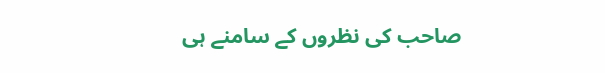صاحب کی نظروں کے سامنے ہی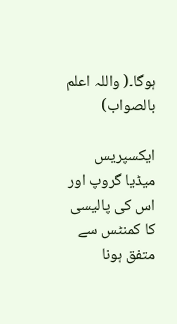ہوگا۔( واللہ اعلم بالصواب)

ایکسپریس میڈیا گروپ اور اس کی پالیسی کا کمنٹس سے متفق ہونا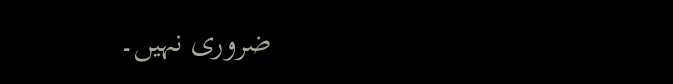ضروری نہیں۔